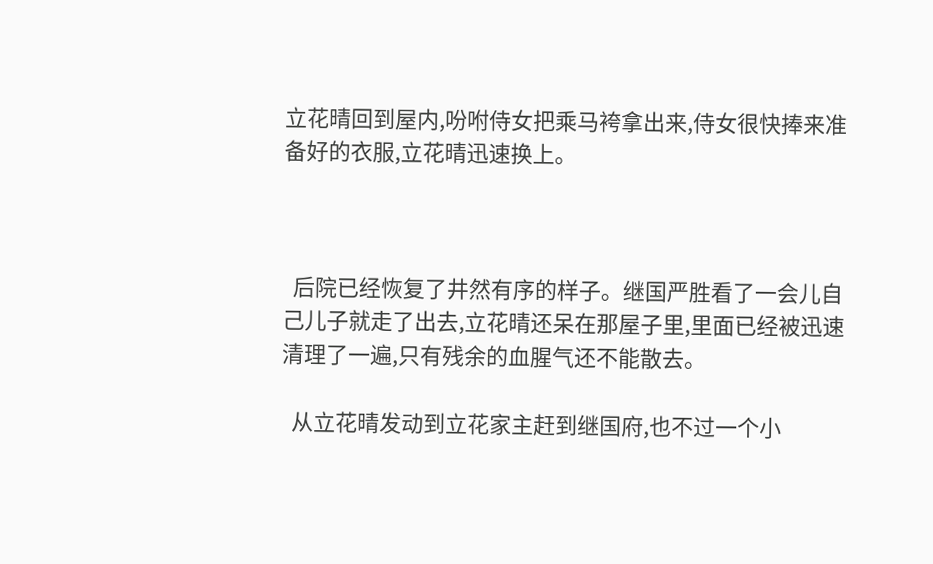立花晴回到屋内,吩咐侍女把乘马袴拿出来,侍女很快捧来准备好的衣服,立花晴迅速换上。



  后院已经恢复了井然有序的样子。继国严胜看了一会儿自己儿子就走了出去,立花晴还呆在那屋子里,里面已经被迅速清理了一遍,只有残余的血腥气还不能散去。

  从立花晴发动到立花家主赶到继国府,也不过一个小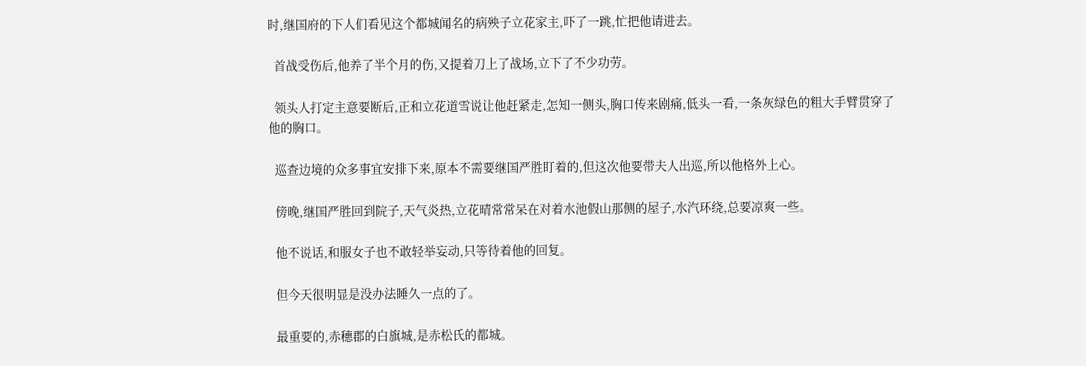时,继国府的下人们看见这个都城闻名的病殃子立花家主,吓了一跳,忙把他请进去。

  首战受伤后,他养了半个月的伤,又提着刀上了战场,立下了不少功劳。

  领头人打定主意要断后,正和立花道雪说让他赶紧走,怎知一侧头,胸口传来剧痛,低头一看,一条灰绿色的粗大手臂贯穿了他的胸口。

  巡查边境的众多事宜安排下来,原本不需要继国严胜盯着的,但这次他要带夫人出巡,所以他格外上心。

  傍晚,继国严胜回到院子,天气炎热,立花晴常常呆在对着水池假山那侧的屋子,水汽环绕,总要凉爽一些。

  他不说话,和服女子也不敢轻举妄动,只等待着他的回复。

  但今天很明显是没办法睡久一点的了。

  最重要的,赤穗郡的白旗城,是赤松氏的都城。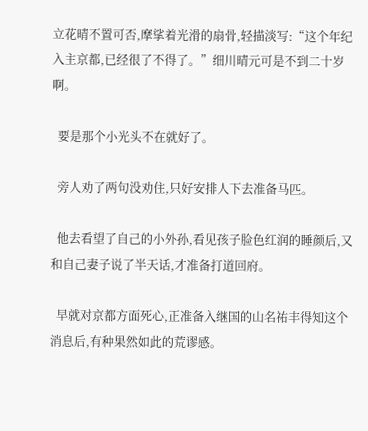立花晴不置可否,摩挲着光滑的扇骨,轻描淡写:“这个年纪入主京都,已经很了不得了。”细川晴元可是不到二十岁啊。

  要是那个小光头不在就好了。

  旁人劝了两句没劝住,只好安排人下去准备马匹。

  他去看望了自己的小外孙,看见孩子脸色红润的睡颜后,又和自己妻子说了半天话,才准备打道回府。

  早就对京都方面死心,正准备入继国的山名祐丰得知这个消息后,有种果然如此的荒谬感。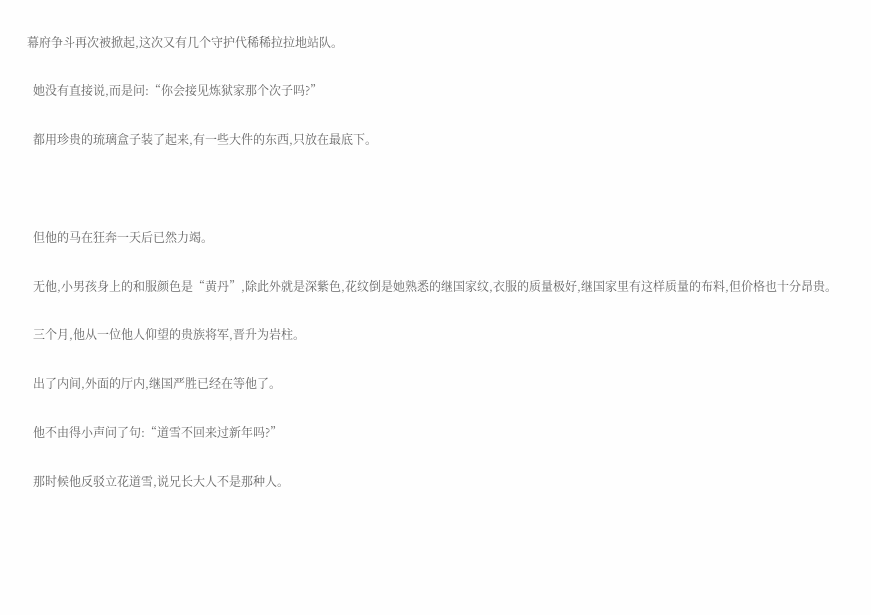幕府争斗再次被掀起,这次又有几个守护代稀稀拉拉地站队。

  她没有直接说,而是问:“你会接见炼狱家那个次子吗?”

  都用珍贵的琉璃盒子装了起来,有一些大件的东西,只放在最底下。



  但他的马在狂奔一天后已然力竭。

  无他,小男孩身上的和服颜色是“黄丹”,除此外就是深紫色,花纹倒是她熟悉的继国家纹,衣服的质量极好,继国家里有这样质量的布料,但价格也十分昂贵。

  三个月,他从一位他人仰望的贵族将军,晋升为岩柱。

  出了内间,外面的厅内,继国严胜已经在等他了。

  他不由得小声问了句:“道雪不回来过新年吗?”

  那时候他反驳立花道雪,说兄长大人不是那种人。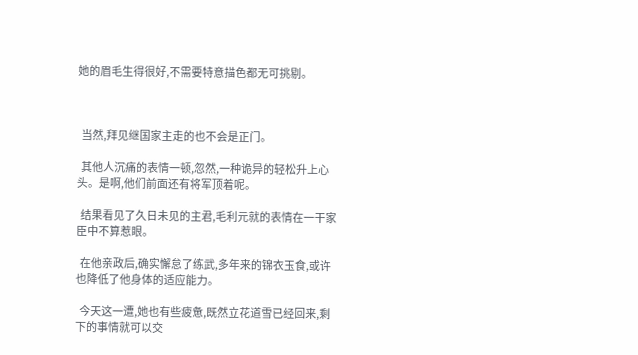她的眉毛生得很好,不需要特意描色都无可挑剔。



  当然,拜见继国家主走的也不会是正门。

  其他人沉痛的表情一顿,忽然,一种诡异的轻松升上心头。是啊,他们前面还有将军顶着呢。

  结果看见了久日未见的主君,毛利元就的表情在一干家臣中不算惹眼。

  在他亲政后,确实懈怠了练武,多年来的锦衣玉食,或许也降低了他身体的适应能力。

  今天这一遭,她也有些疲惫,既然立花道雪已经回来,剩下的事情就可以交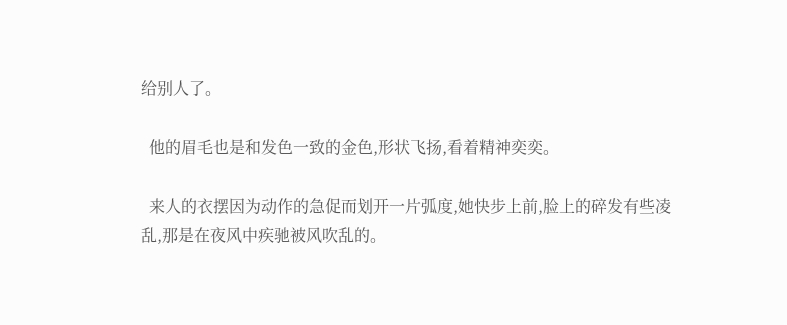给别人了。

  他的眉毛也是和发色一致的金色,形状飞扬,看着精神奕奕。

  来人的衣摆因为动作的急促而划开一片弧度,她快步上前,脸上的碎发有些凌乱,那是在夜风中疾驰被风吹乱的。